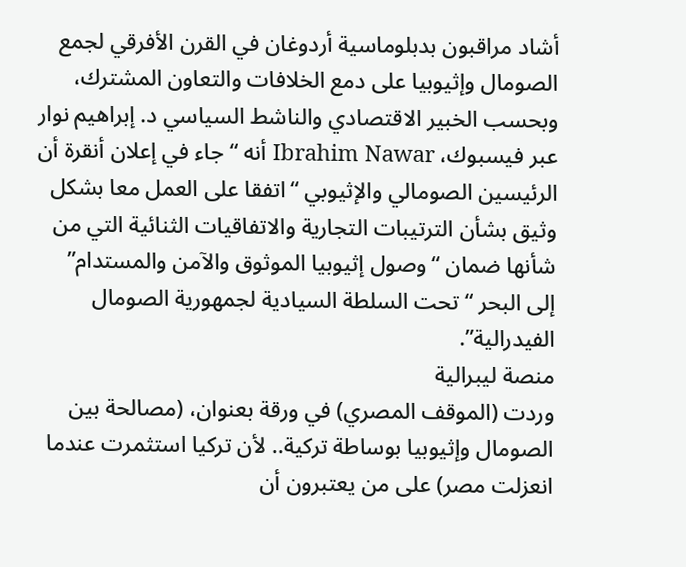أشاد مراقبون بدبلوماسية أردوغان في القرن الأفرقي لجمع الصومال وإثيوبيا على دمع الخلافات والتعاون المشترك، وبحسب الخبير الاقتصادي والناشط السياسي د. إبراهيم نوار عبر فيسبوك، Ibrahim Nawar أنه “جاء في إعلان أنقرة أن الرئيسين الصومالي والإثيوبي “اتفقا على العمل معا بشكل وثيق بشأن الترتيبات التجارية والاتفاقيات الثنائية التي من شأنها ضمان “وصول إثيوبيا الموثوق والآمن والمستدام” إلى البحر “تحت السلطة السيادية لجمهورية الصومال الفيدرالية”.
منصة ليبرالية
وردت (الموقف المصري) في ورقة بعنوان، (مصالحة بين الصومال وإثيوبيا بوساطة تركية.. لأن تركيا استثمرت عندما انعزلت مصر) على من يعتبرون أن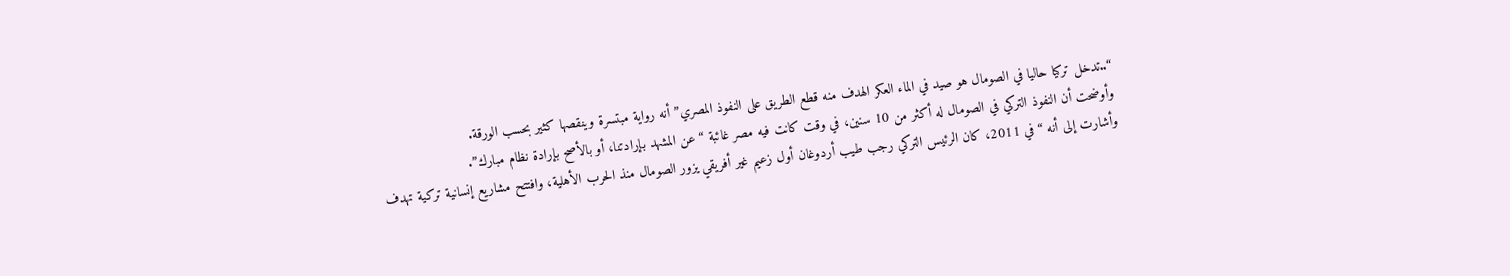“..تدخل تركيا حاليا في الصومال هو صيد في الماء العكر الهدف منه قطع الطريق على النفوذ المصري” أنه رواية مبتسرة وينقصها كثير بحسب الورقة.
وأوضحت أن النفوذ التركي في الصومال له أكثر من 10 سنين، في وقت كانت فيه مصر غائبة “عن المشهد بإرادتنا، أو بالأصح بإرادة نظام مبارك”.
وأشارت إلى أنه “في 2011، كان الرئيس التركي رجب طيب أردوغان أول زعيم غير أفريقي يزور الصومال منذ الحرب الأهلية، وافتتح مشاريع إنسانية تركية تهدف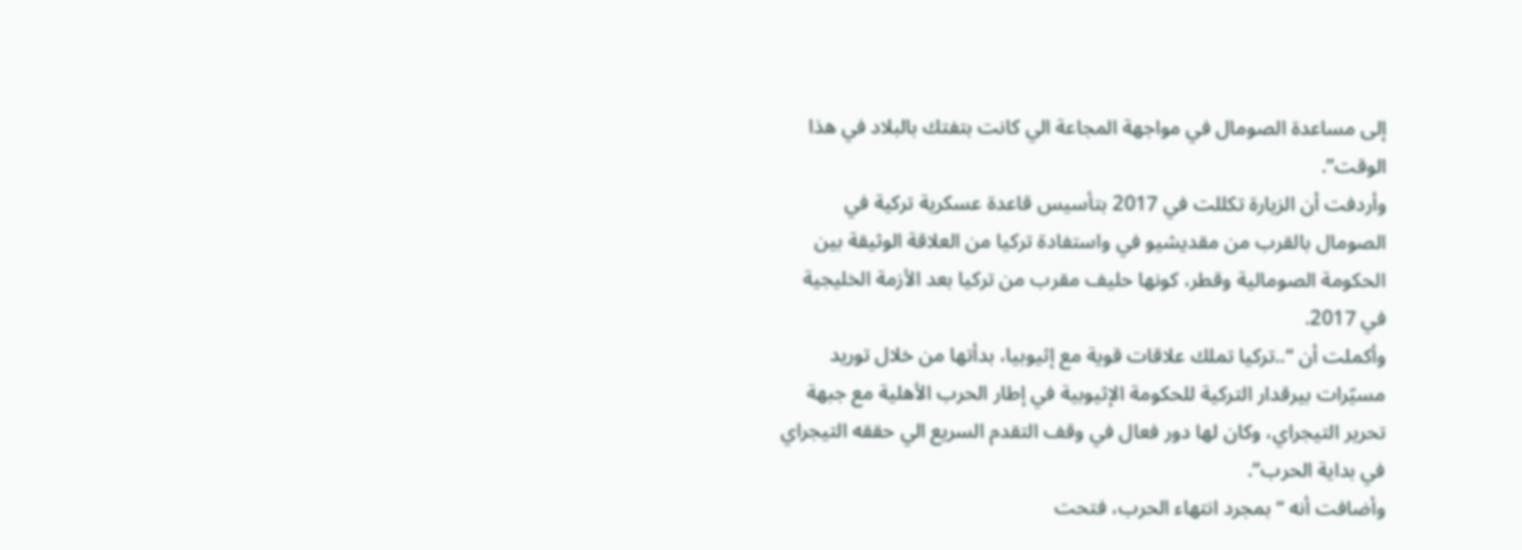إلى مساعدة الصومال في مواجهة المجاعة الي كانت بتفتك بالبلاد في هذا الوقت”.
وأردفت أن الزيارة تكللت في 2017 بتأسيس قاعدة عسكرية تركية في الصومال بالقرب من مقديشيو في واستفادة تركيا من العلاقة الوثيقة بين الحكومة الصومالية وقطر، كونها حليف مقرب من تركيا بعد الأزمة الخليجية في 2017.
وأكملت أن “..تركيا تملك علاقات قوية مع إثيوبيا، بدأتها من خلال توريد مسيّرات بيرقدار التركية للحكومة الإثيوبية في إطار الحرب الأهلية مع جبهة تحرير التيجراي، وكان لها دور فعال في وقف التقدم السريع الي حققه التيجراي في بداية الحرب”.
وأضافت أنه “بمجرد انتهاء الحرب، فتحت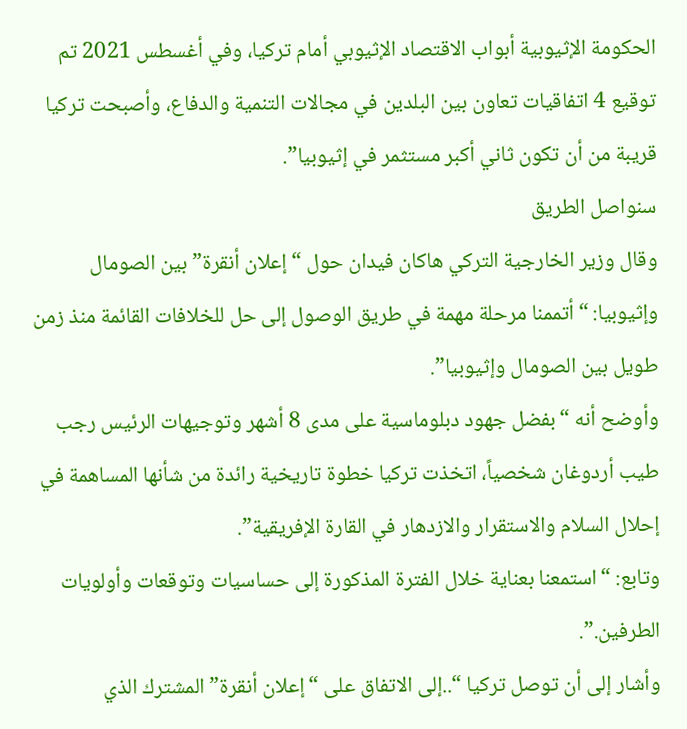الحكومة الإثيوبية أبواب الاقتصاد الإثيوبي أمام تركيا، وفي أغسطس 2021 تم توقيع 4 اتفاقيات تعاون بين البلدين في مجالات التنمية والدفاع، وأصبحت تركيا قريبة من أن تكون ثاني أكبر مستثمر في إثيوبيا”.
سنواصل الطريق
وقال وزير الخارجية التركي هاكان فيدان حول “إعلان أنقرة” بين الصومال وإثيوبيا: “أتممنا مرحلة مهمة في طريق الوصول إلى حل للخلافات القائمة منذ زمن طويل بين الصومال وإثيوبيا”.
وأوضح أنه “بفضل جهود دبلوماسية على مدى 8 أشهر وتوجيهات الرئيس رجب طيب أردوغان شخصياً، اتخذت تركيا خطوة تاريخية رائدة من شأنها المساهمة في إحلال السلام والاستقرار والازدهار في القارة الإفريقية”.
وتابع: “استمعنا بعناية خلال الفترة المذكورة إلى حساسيات وتوقعات وأولويات الطرفين.”.
وأشار إلى أن توصل تركيا “..إلى الاتفاق على “إعلان أنقرة” المشترك الذي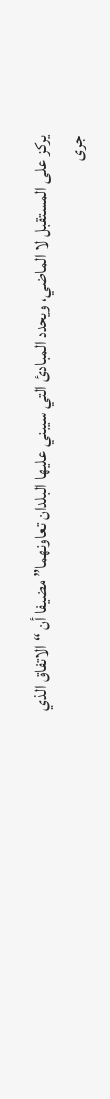يركز على المستقبل لا الماضي، ويحدد المبادئ التي سيبني عليها البلدان تعاونهما” مضيفا أن “الاتفاق الذي جرى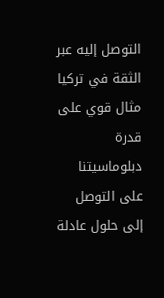التوصل إليه عبر الثقة في تركيا مثال قوي على قدرة دبلوماسيتنا على التوصل إلى حلول عادلة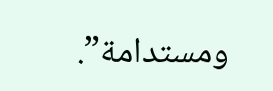ومستدامة”.